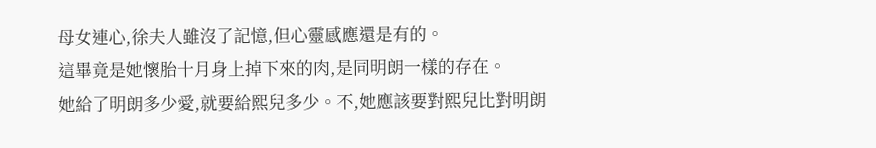母女連心,徐夫人雖沒了記憶,但心靈感應還是有的。
這畢竟是她懷胎十月身上掉下來的肉,是同明朗一樣的存在。
她給了明朗多少愛,就要給熙兒多少。不,她應該要對熙兒比對明朗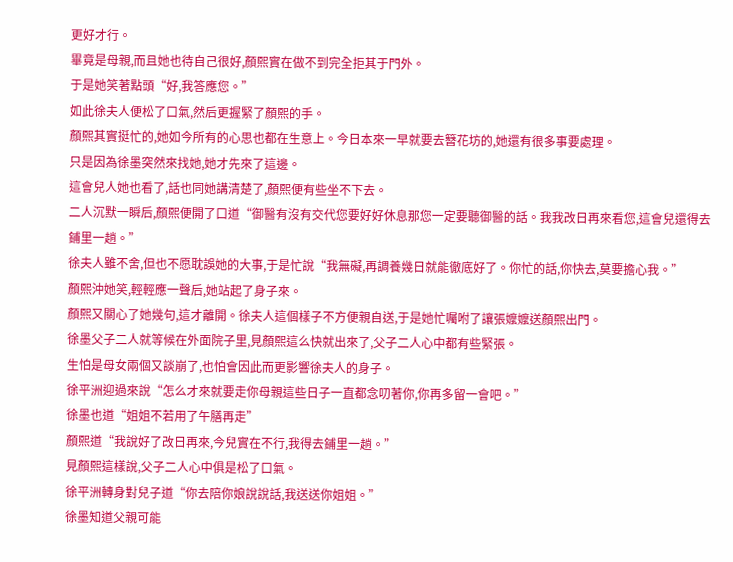更好才行。
畢竟是母親,而且她也待自己很好,顏熙實在做不到完全拒其于門外。
于是她笑著點頭“好,我答應您。”
如此徐夫人便松了口氣,然后更握緊了顏熙的手。
顏熙其實挺忙的,她如今所有的心思也都在生意上。今日本來一早就要去簪花坊的,她還有很多事要處理。
只是因為徐墨突然來找她,她才先來了這邊。
這會兒人她也看了,話也同她講清楚了,顏熙便有些坐不下去。
二人沉默一瞬后,顏熙便開了口道“御醫有沒有交代您要好好休息那您一定要聽御醫的話。我我改日再來看您,這會兒還得去鋪里一趟。”
徐夫人雖不舍,但也不愿耽誤她的大事,于是忙說“我無礙,再調養幾日就能徹底好了。你忙的話,你快去,莫要擔心我。”
顏熙沖她笑,輕輕應一聲后,她站起了身子來。
顏熙又關心了她幾句,這才離開。徐夫人這個樣子不方便親自送,于是她忙囑咐了讓張嬤嬤送顏熙出門。
徐墨父子二人就等候在外面院子里,見顏熙這么快就出來了,父子二人心中都有些緊張。
生怕是母女兩個又談崩了,也怕會因此而更影響徐夫人的身子。
徐平洲迎過來說“怎么才來就要走你母親這些日子一直都念叨著你,你再多留一會吧。”
徐墨也道“姐姐不若用了午膳再走”
顏熙道“我說好了改日再來,今兒實在不行,我得去鋪里一趟。”
見顏熙這樣說,父子二人心中俱是松了口氣。
徐平洲轉身對兒子道“你去陪你娘說說話,我送送你姐姐。”
徐墨知道父親可能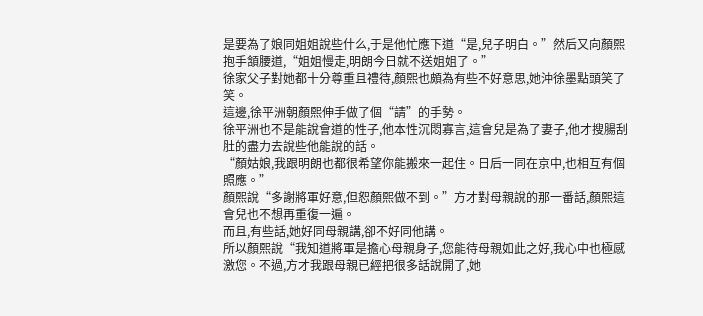是要為了娘同姐姐說些什么,于是他忙應下道“是,兒子明白。”然后又向顏熙抱手頷腰道,“姐姐慢走,明朗今日就不送姐姐了。”
徐家父子對她都十分尊重且禮待,顏熙也頗為有些不好意思,她沖徐墨點頭笑了笑。
這邊,徐平洲朝顏熙伸手做了個“請”的手勢。
徐平洲也不是能說會道的性子,他本性沉悶寡言,這會兒是為了妻子,他才搜腸刮肚的盡力去說些他能說的話。
“顏姑娘,我跟明朗也都很希望你能搬來一起住。日后一同在京中,也相互有個照應。”
顏熙說“多謝將軍好意,但恕顏熙做不到。”方才對母親說的那一番話,顏熙這會兒也不想再重復一遍。
而且,有些話,她好同母親講,卻不好同他講。
所以顏熙說“我知道將軍是擔心母親身子,您能待母親如此之好,我心中也極感激您。不過,方才我跟母親已經把很多話說開了,她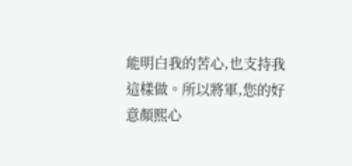能明白我的苦心,也支持我這樣做。所以將軍,您的好意顏熙心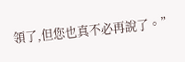領了,但您也真不必再說了。”